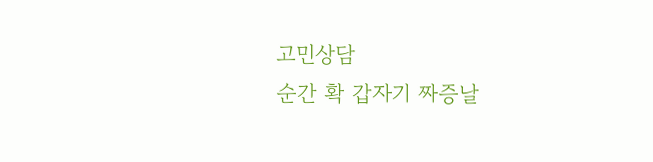고민상담
순간 확 갑자기 짜증날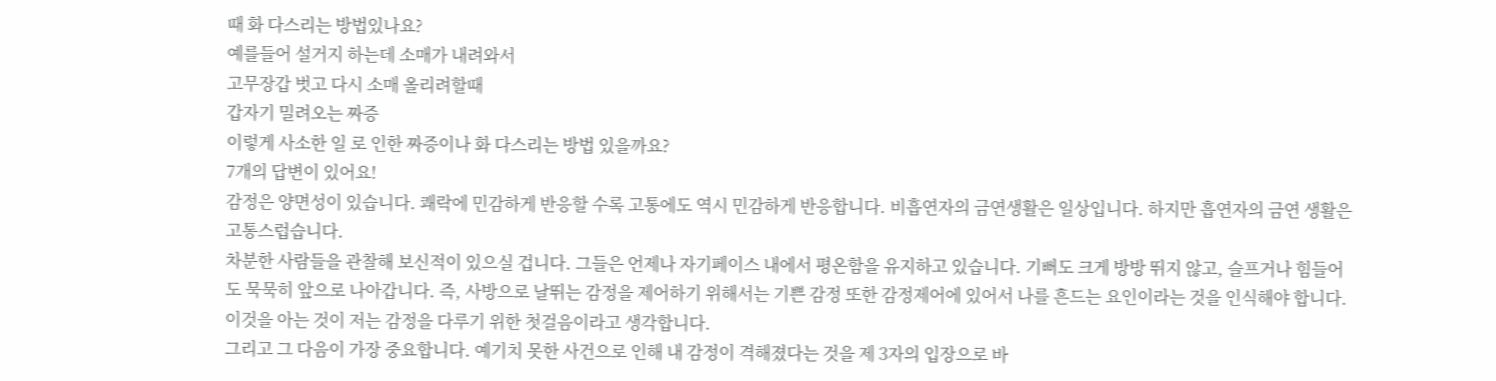때 화 다스리는 방법있나요?
예를들어 설거지 하는데 소매가 내려와서
고무장갑 벗고 다시 소매 올리려할때
갑자기 밀려오는 짜증
이렇게 사소한 일 로 인한 짜증이나 화 다스리는 방법 있을까요?
7개의 답변이 있어요!
감정은 양면성이 있습니다. 쾌락에 민감하게 반응할 수록 고통에도 역시 민감하게 반응합니다. 비흡연자의 금연생활은 일상입니다. 하지만 흡연자의 금연 생활은 고통스럽습니다.
차분한 사람들을 관찰해 보신적이 있으실 겁니다. 그들은 언제나 자기페이스 내에서 평온함을 유지하고 있습니다. 기뻐도 크게 방방 뛰지 않고, 슬프거나 힘들어도 묵묵히 앞으로 나아갑니다. 즉, 사방으로 날뛰는 감정을 제어하기 위해서는 기쁜 감정 또한 감정제어에 있어서 나를 흔드는 요인이라는 것을 인식해야 합니다. 이것을 아는 것이 저는 감정을 다루기 위한 첫걸음이라고 생각합니다.
그리고 그 다음이 가장 중요합니다. 예기치 못한 사건으로 인해 내 감정이 격해졌다는 것을 제 3자의 입장으로 바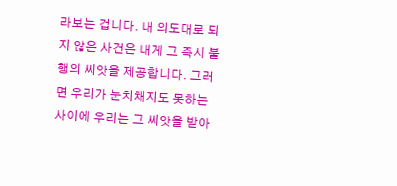라보는 겁니다. 내 의도대로 되지 않은 사건은 내게 그 즉시 불행의 씨앗을 제공합니다. 그러면 우리가 눈치채지도 못하는 사이에 우리는 그 씨앗을 받아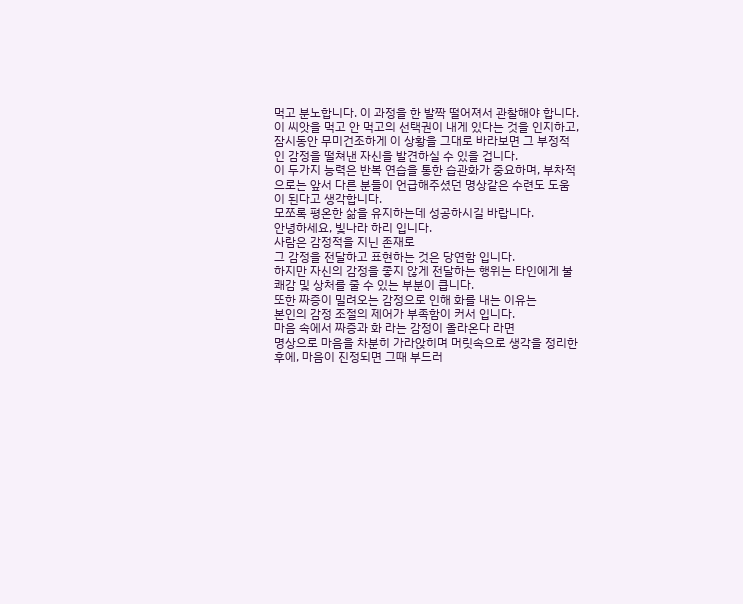먹고 분노합니다. 이 과정을 한 발짝 떨어져서 관찰해야 합니다. 이 씨앗을 먹고 안 먹고의 선택권이 내게 있다는 것을 인지하고, 잠시동안 무미건조하게 이 상황을 그대로 바라보면 그 부정적인 감정을 떨쳐낸 자신을 발견하실 수 있을 겁니다.
이 두가지 능력은 반복 연습을 통한 습관화가 중요하며, 부차적으로는 앞서 다른 분들이 언급해주셨던 명상같은 수련도 도움이 된다고 생각합니다.
모쪼록 평온한 삶을 유지하는데 성공하시길 바랍니다.
안녕하세요, 빛나라 하리 입니다.
사람은 감정적을 지닌 존재로
그 감정을 전달하고 표현하는 것은 당연함 입니다.
하지만 자신의 감정을 좋지 않게 전달하는 행위는 타인에게 불쾌감 및 상처를 줄 수 있는 부분이 큽니다.
또한 짜증이 밀려오는 감정으로 인해 화를 내는 이유는
본인의 감정 조절의 제어가 부족함이 커서 입니다.
마음 속에서 짜증과 화 라는 감정이 올라온다 라면
명상으로 마음을 차분히 가라앉히며 머릿속으로 생각을 정리한 후에, 마음이 진정되면 그때 부드러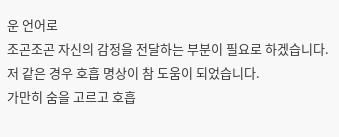운 언어로
조곤조곤 자신의 감정을 전달하는 부분이 필요로 하겠습니다.
저 같은 경우 호흡 명상이 참 도움이 되었습니다.
가만히 숨을 고르고 호흡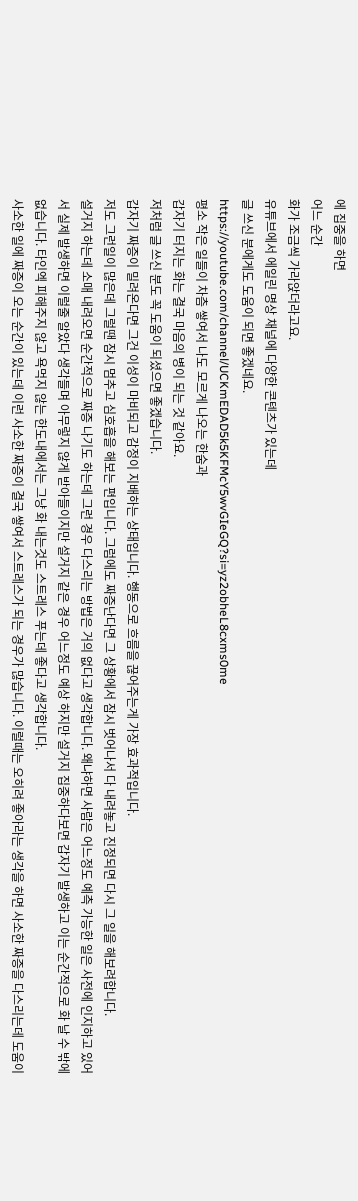에 집중을 하면
어느 순간
화가 조금씩 가라앉더라고요.
유튜브에서 에일린 명상 채널에 다양한 콘텐츠가 있는데
글 쓰신 분에게도 도움이 되면 좋겠네요.
https://youtube.com/channel/UCKmEDAD5k5KFMcY5wvGIeGQ?si=yz2obheL8cxms0me
평소 작은 일들이 차츰 쌓여서 나도 모르게 나오는 한숨과
갑자기 터지는 화는 결국 마음의 병이 되는 것 같아요.
저처럼 글 쓰신 분도 꼭 도움이 되셨으면 좋겠습니다.
갑자기 짜증이 밀려온다면 그건 이성이 마비되고 감정이 지배하는 상태입니다. 행동으로 흐름을 끊어주는게 가장 효과적입니다.
저도 그런일이 많은데 그럴땐 잠시 멈추고 심호흡을 해보는 편입니다. 그럼에도 짜증난다면 그 상황에서 잠시 벗어나서 다 내려놓고 진정되면 다시 그 일을 해보려합니다.
설거지 하는데 소매 내려오면 순간적으로 짜증 나기도 하는데 그런 경우 다스리는 방법은 거의 없다고 생각합니다. 왜냐하면 사람은 어느정도 예측 가능한 일은 사전에 인지하고 있어서 실제 발생하면 이럴줄 알았다 생각들며 아무렇지 않게 받아들이지만 설거지 같은 경우 어느정도 예상 하지만 설거지 집중하다보면 갑자기 발생하고 이는 순간적으로 화 날 수 밖에 없습니다. 타인엑 피해주지 않고 욕먹지 않는 한도내에서는 그냥 화 내는것도 스트레스 푸는데 좋다고 생각합니다.
사소한 일에 짜증이 오는 순간이 있는데 이런 사소한 짜증이 결국 쌓여서 스트레스가 되는 경우가 많습니다. 이럴때는 오히려 좋아라는 생각을 하면 사소한 짜증을 다스리는데 도움이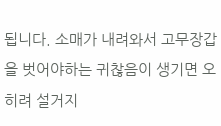됩니다. 소매가 내려와서 고무장갑을 벗어야하는 귀찮음이 생기면 오히려 설거지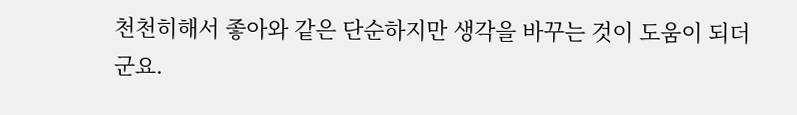천천히해서 좋아와 같은 단순하지만 생각을 바꾸는 것이 도움이 되더군요.